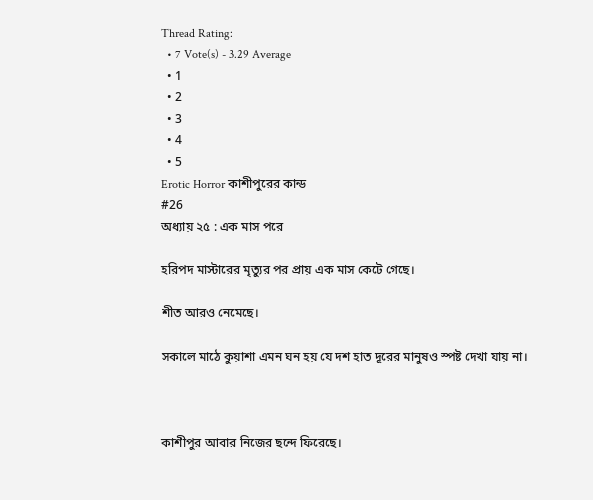Thread Rating:
  • 7 Vote(s) - 3.29 Average
  • 1
  • 2
  • 3
  • 4
  • 5
Erotic Horror কাশীপুরের কান্ড
#26
অধ্যায় ২৫ : এক মাস পরে

হরিপদ মাস্টারের মৃত্যুর পর প্রায় এক মাস কেটে গেছে।

শীত আরও নেমেছে।

সকালে মাঠে কুয়াশা এমন ঘন হয় যে দশ হাত দূরের মানুষও স্পষ্ট দেখা যায় না।



কাশীপুর আবার নিজের ছন্দে ফিরেছে।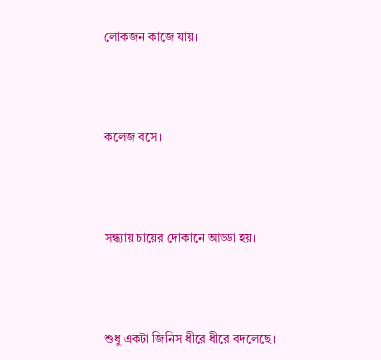লোকজন কাজে যায়।



কলেজ বসে।



সন্ধ্যায় চায়ের দোকানে আড্ডা হয়।



শুধু একটা জিনিস ধীরে ধীরে বদলেছে।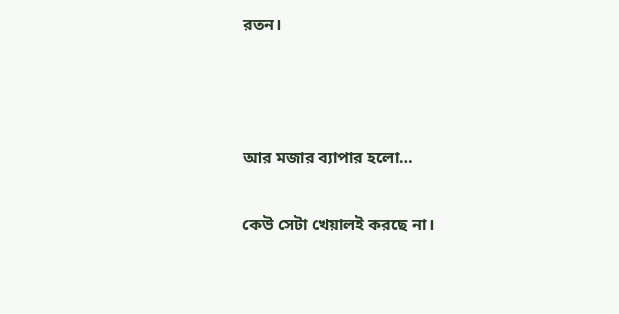রতন।



আর মজার ব্যাপার হলো…

কেউ সেটা খেয়ালই করছে না।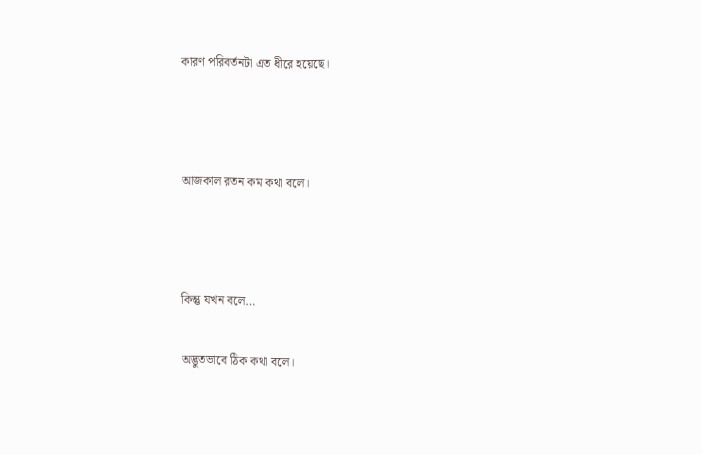কারণ পরিবর্তনটা এত ধীরে হয়েছে।



আজকাল রতন কম কথা বলে।



কিন্তু যখন বলে…

অদ্ভুতভাবে ঠিক কথা বলে।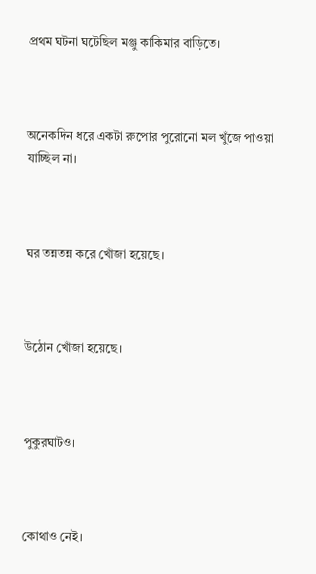প্রথম ঘটনা ঘটেছিল মঞ্জু কাকিমার বাড়িতে।



অনেকদিন ধরে একটা রুপোর পুরোনো মল খুঁজে পাওয়া যাচ্ছিল না।



ঘর তন্নতন্ন করে খোঁজা হয়েছে।



উঠোন খোঁজা হয়েছে।



পুকুরঘাটও।



কোথাও নেই।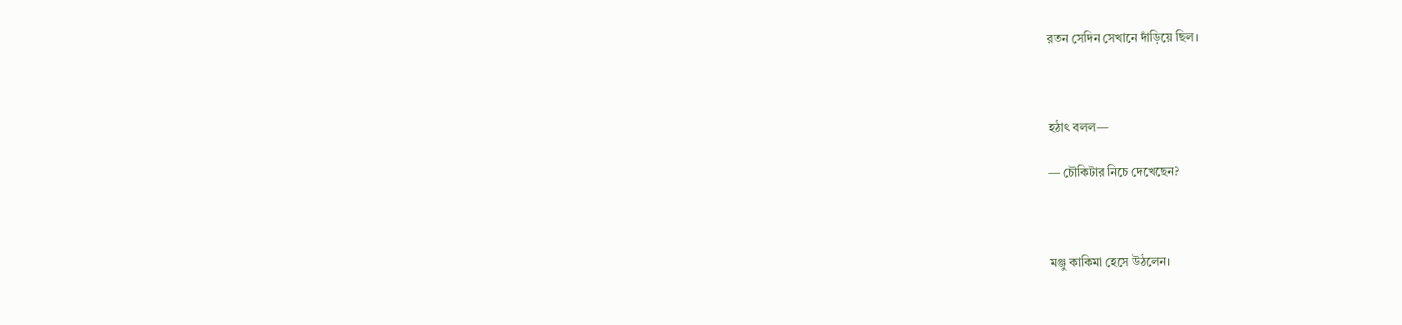রতন সেদিন সেখানে দাঁড়িয়ে ছিল।



হঠাৎ বলল—

— চৌকিটার নিচে দেখেছেন?



মঞ্জু কাকিমা হেসে উঠলেন।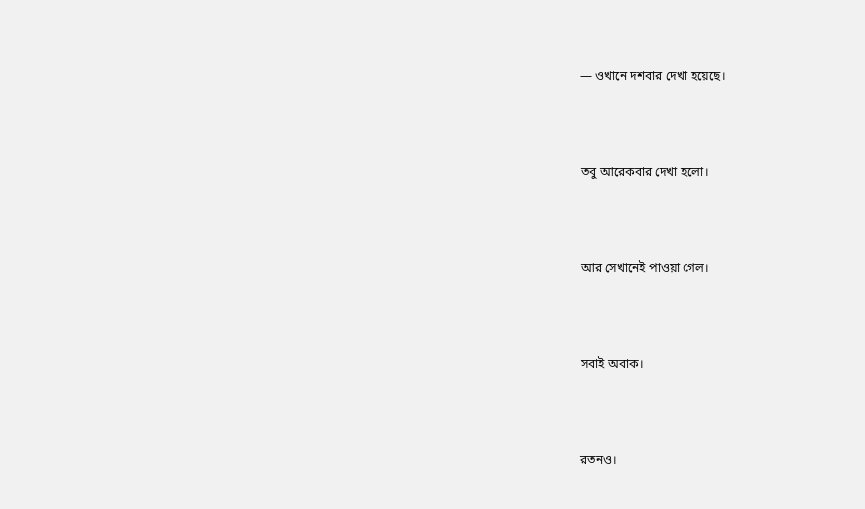— ওখানে দশবার দেখা হয়েছে।



তবু আরেকবার দেখা হলো।



আর সেখানেই পাওয়া গেল।



সবাই অবাক।



রতনও।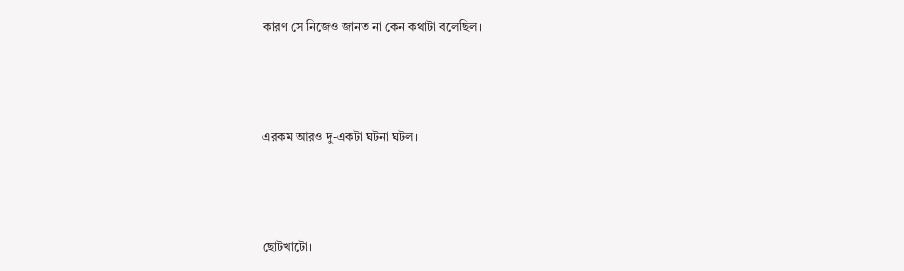কারণ সে নিজেও জানত না কেন কথাটা বলেছিল।



এরকম আরও দু-একটা ঘটনা ঘটল।



ছোটখাটো।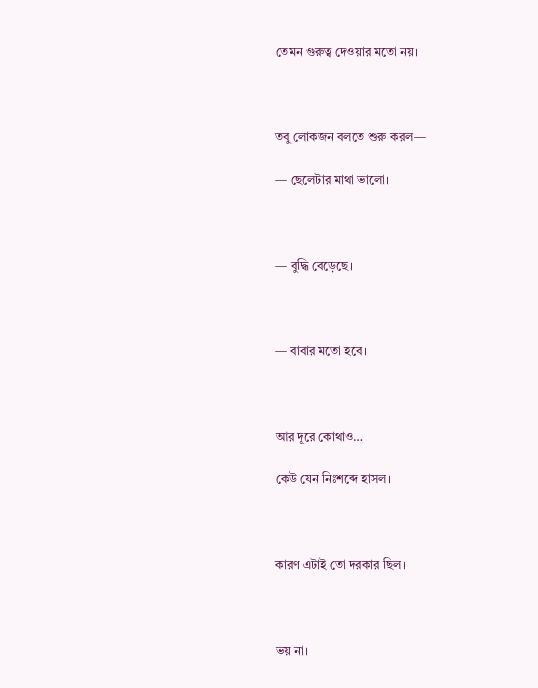তেমন গুরুত্ব দেওয়ার মতো নয়।



তবু লোকজন বলতে শুরু করল—

— ছেলেটার মাথা ভালো।



— বুদ্ধি বেড়েছে।



— বাবার মতো হবে।



আর দূরে কোথাও…

কেউ যেন নিঃশব্দে হাসল।



কারণ এটাই তো দরকার ছিল।



ভয় না।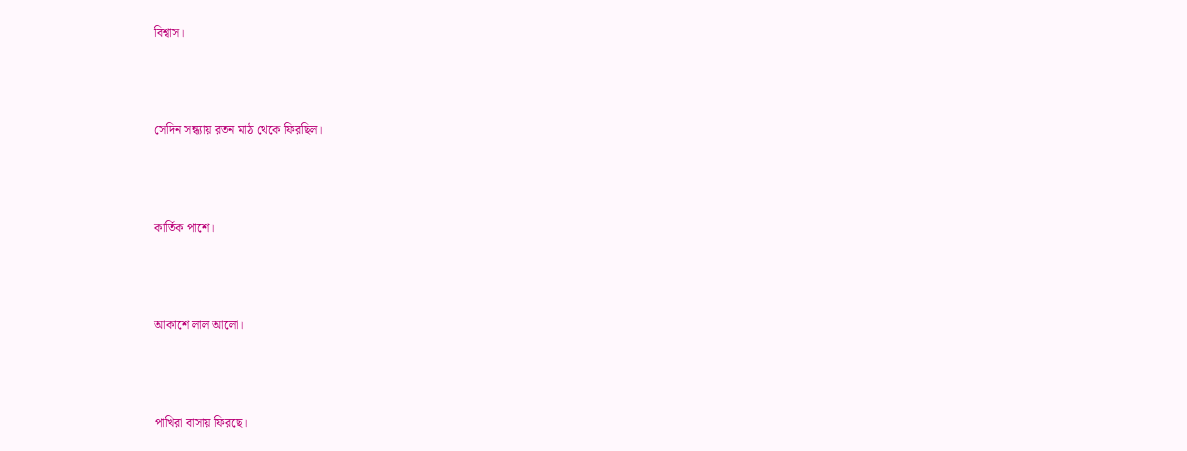বিশ্বাস।



সেদিন সন্ধ্যায় রতন মাঠ থেকে ফিরছিল।



কার্তিক পাশে।



আকাশে লাল আলো।



পাখিরা বাসায় ফিরছে।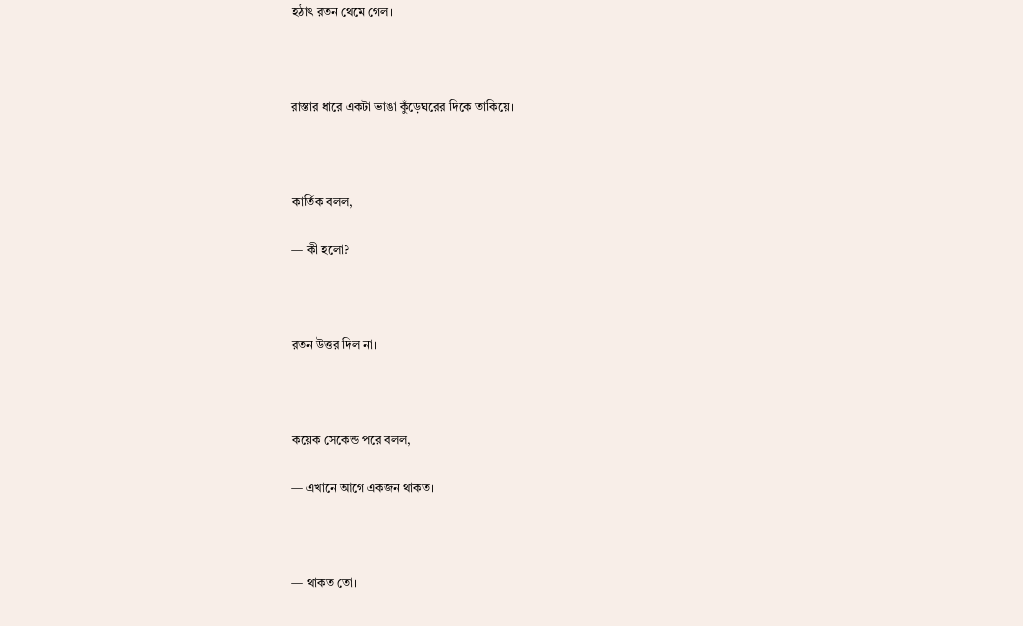হঠাৎ রতন থেমে গেল।



রাস্তার ধারে একটা ভাঙা কুঁড়েঘরের দিকে তাকিয়ে।



কার্তিক বলল,

— কী হলো?



রতন উত্তর দিল না।



কয়েক সেকেন্ড পরে বলল,

— এখানে আগে একজন থাকত।



— থাকত তো।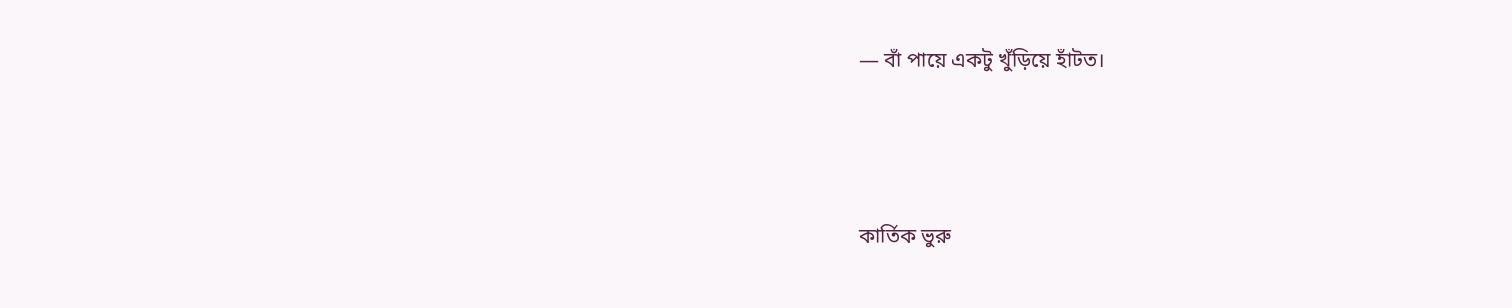— বাঁ পায়ে একটু খুঁড়িয়ে হাঁটত।



কার্তিক ভুরু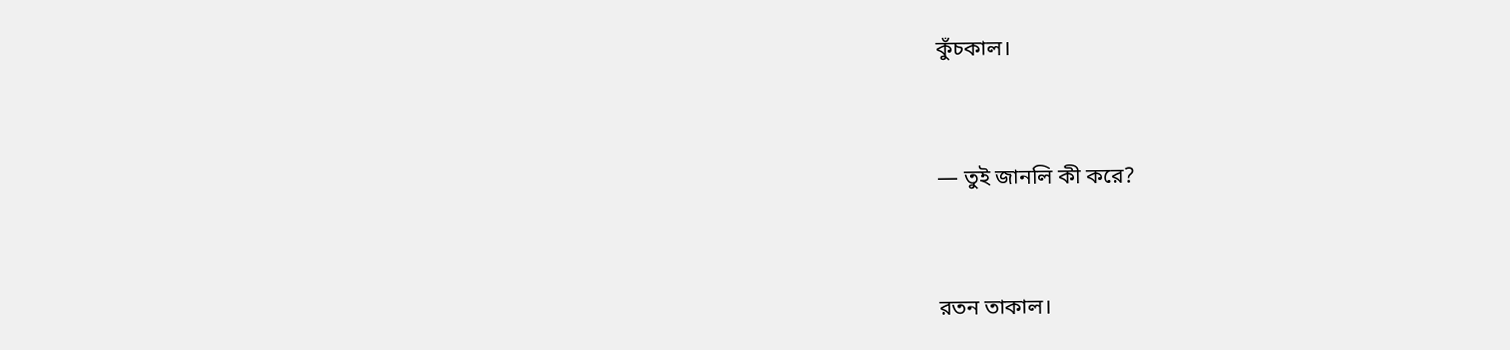কুঁচকাল।



— তুই জানলি কী করে?



রতন তাকাল।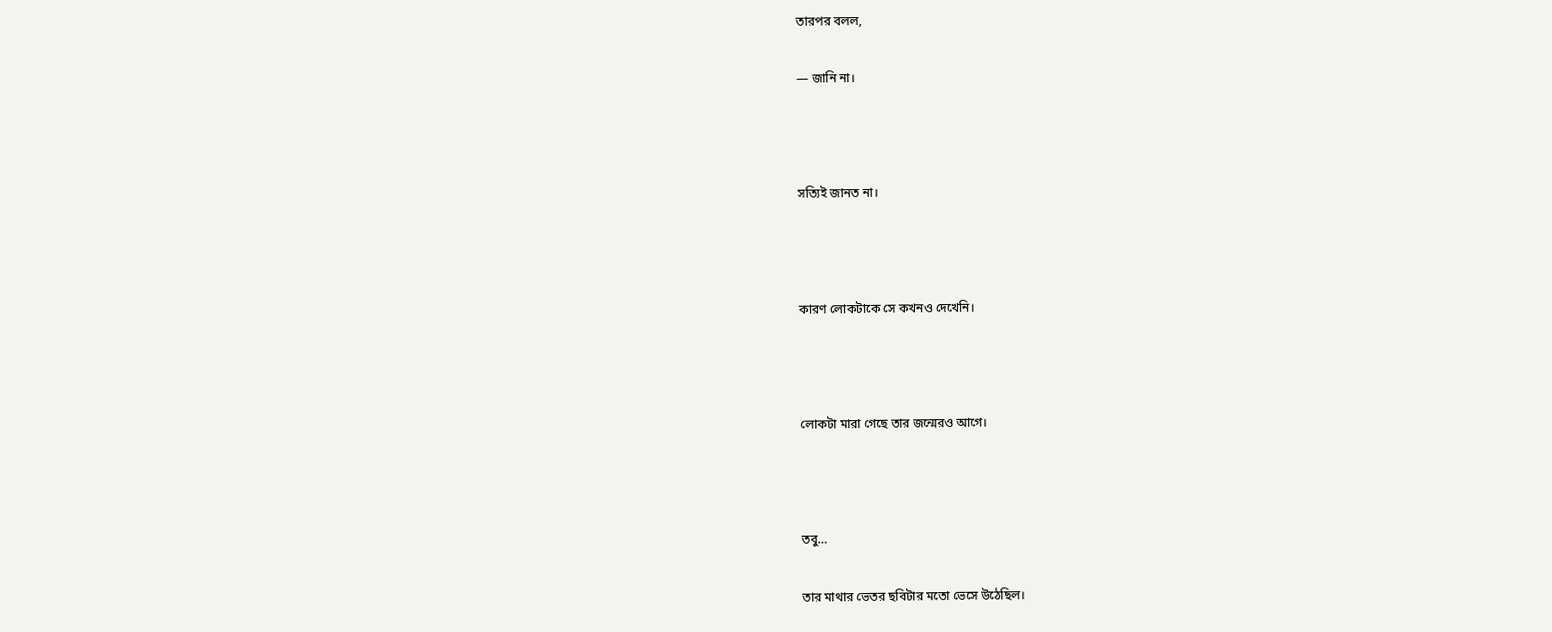তারপর বলল,

— জানি না।



সত্যিই জানত না।



কারণ লোকটাকে সে কখনও দেখেনি।



লোকটা মারা গেছে তার জন্মেরও আগে।



তবু…

তার মাথার ভেতর ছবিটার মতো ভেসে উঠেছিল।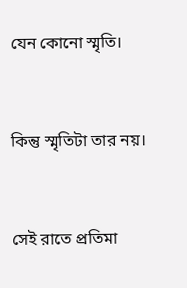যেন কোনো স্মৃতি।



কিন্তু স্মৃতিটা তার নয়।



সেই রাতে প্রতিমা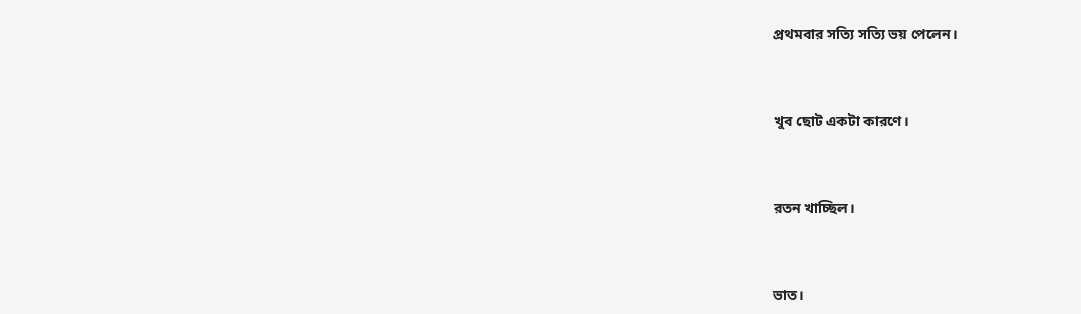প্রথমবার সত্যি সত্যি ভয় পেলেন।



খুব ছোট একটা কারণে।



রতন খাচ্ছিল।



ভাত।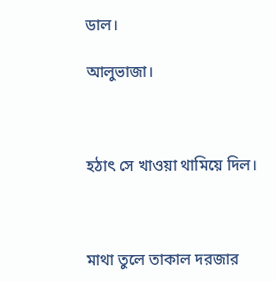ডাল।

আলুভাজা।



হঠাৎ সে খাওয়া থামিয়ে দিল।



মাথা তুলে তাকাল দরজার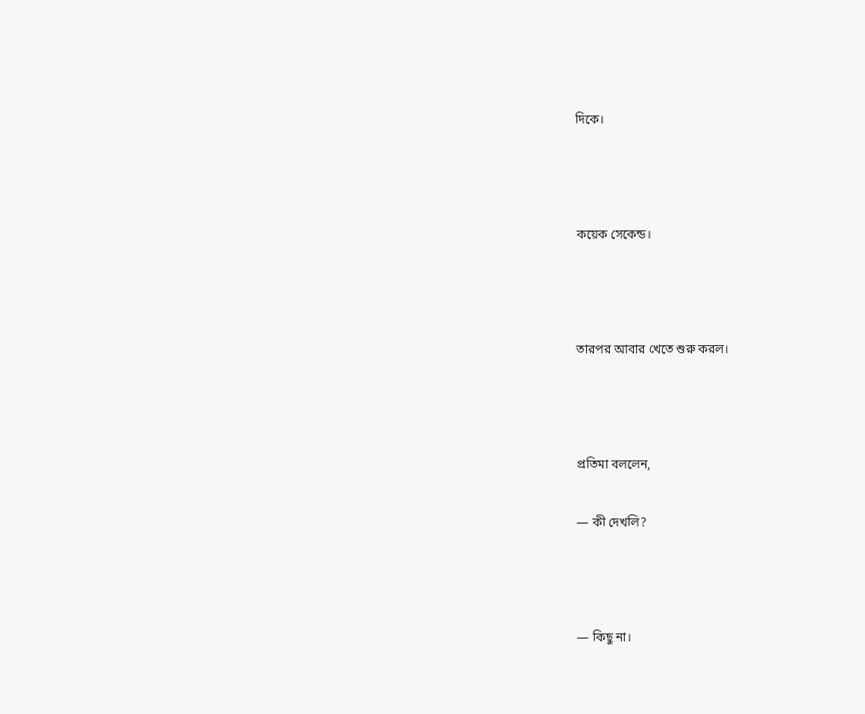দিকে।



কয়েক সেকেন্ড।



তারপর আবার খেতে শুরু করল।



প্রতিমা বললেন,

— কী দেখলি?



— কিছু না।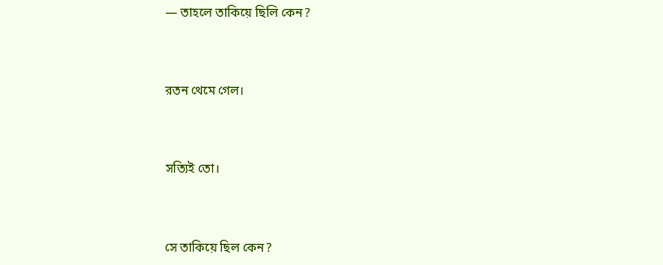— তাহলে তাকিয়ে ছিলি কেন?



রতন থেমে গেল।



সত্যিই তো।



সে তাকিয়ে ছিল কেন?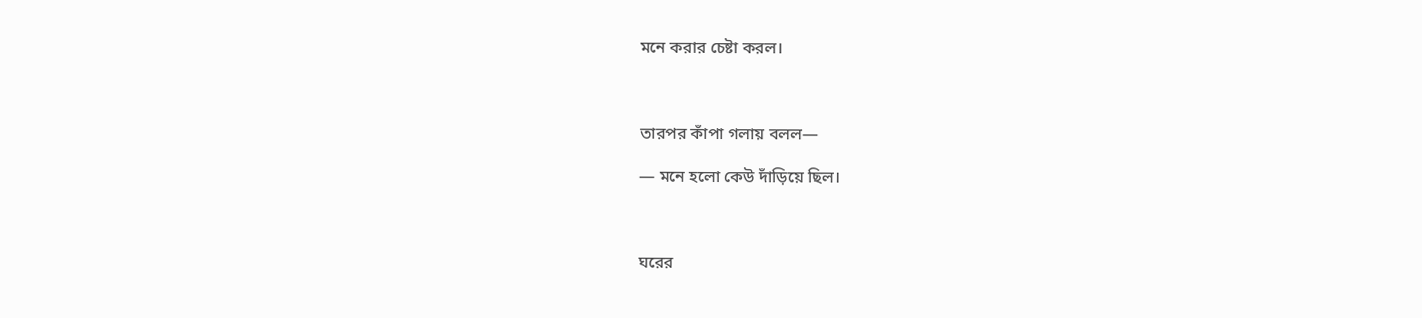মনে করার চেষ্টা করল।



তারপর কাঁপা গলায় বলল—

— মনে হলো কেউ দাঁড়িয়ে ছিল।



ঘরের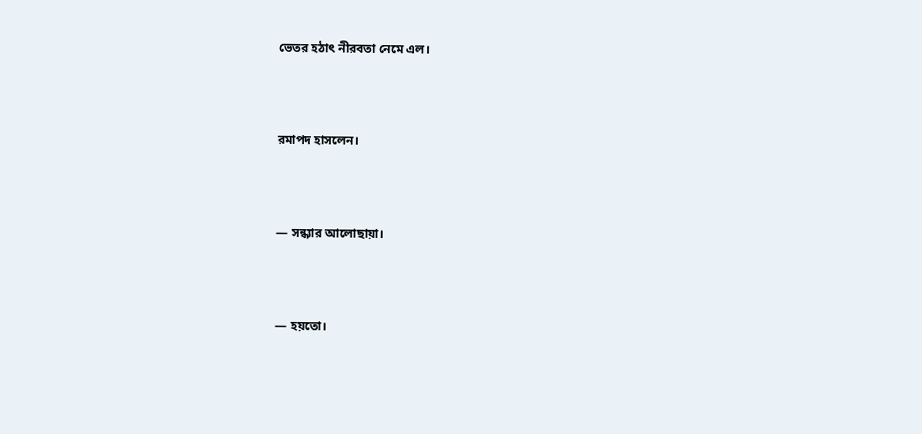ভেতর হঠাৎ নীরবতা নেমে এল।



রমাপদ হাসলেন।



— সন্ধ্যার আলোছায়া।



— হয়তো।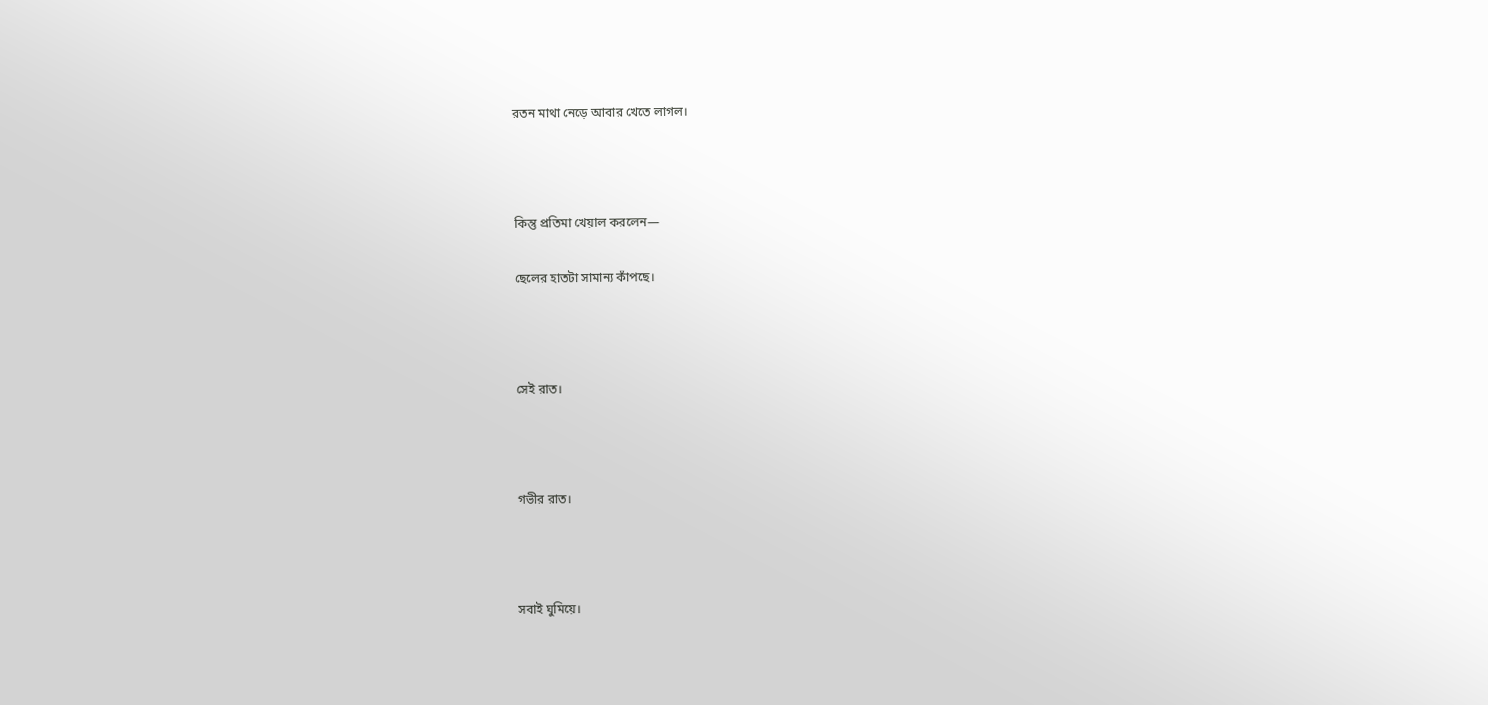রতন মাথা নেড়ে আবার খেতে লাগল।



কিন্তু প্রতিমা খেয়াল করলেন—

ছেলের হাতটা সামান্য কাঁপছে।



সেই রাত।



গভীর রাত।



সবাই ঘুমিয়ে।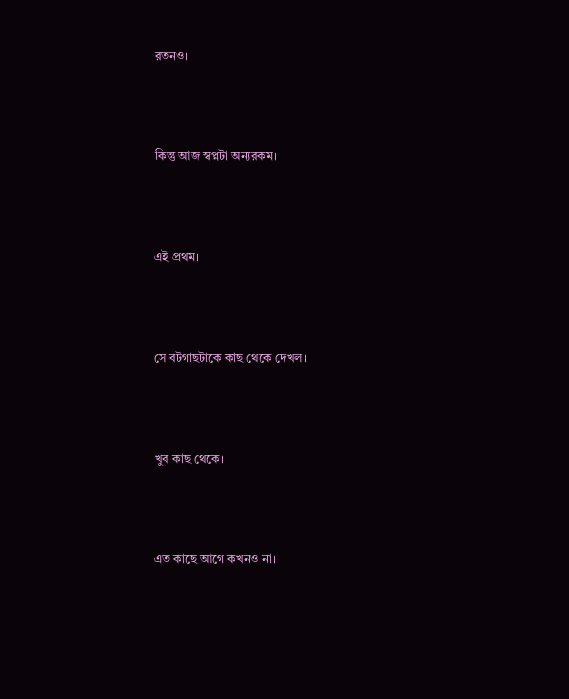রতনও।



কিন্তু আজ স্বপ্নটা অন্যরকম।



এই প্রথম।



সে বটগাছটাকে কাছ থেকে দেখল।



খুব কাছ থেকে।



এত কাছে আগে কখনও না।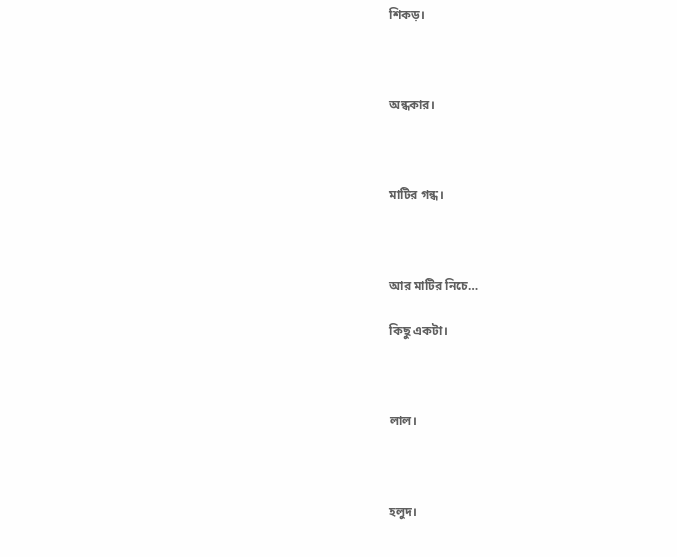শিকড়।



অন্ধকার।



মাটির গন্ধ।



আর মাটির নিচে…

কিছু একটা।



লাল।



হলুদ।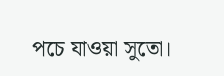পচে যাওয়া সুতো।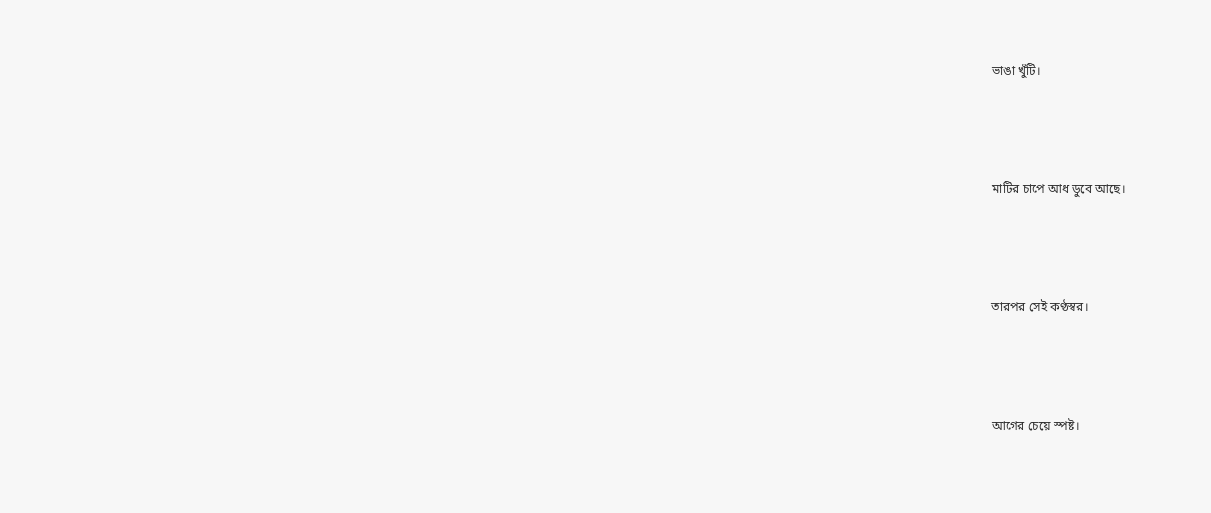ভাঙা খুঁটি।



মাটির চাপে আধ ডুবে আছে।



তারপর সেই কণ্ঠস্বর।



আগের চেয়ে স্পষ্ট।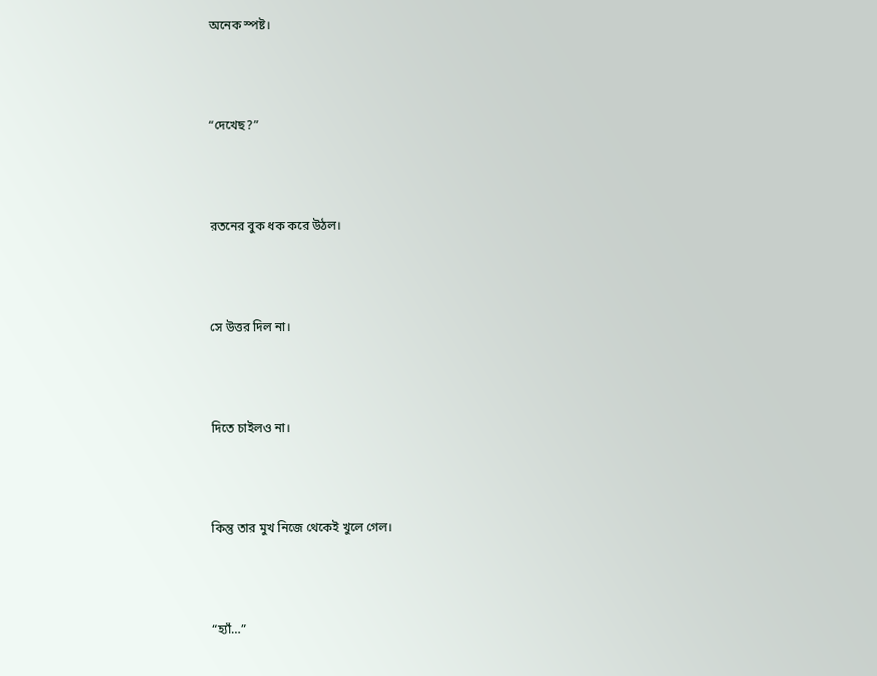অনেক স্পষ্ট।



“দেখেছ?”



রতনের বুক ধক করে উঠল।



সে উত্তর দিল না।



দিতে চাইলও না।



কিন্তু তার মুখ নিজে থেকেই খুলে গেল।



“হ্যাঁ…”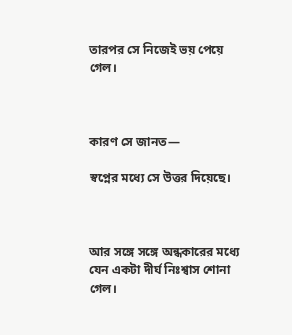তারপর সে নিজেই ভয় পেয়ে গেল।



কারণ সে জানত—

স্বপ্নের মধ্যে সে উত্তর দিয়েছে।



আর সঙ্গে সঙ্গে অন্ধকারের মধ্যে যেন একটা দীর্ঘ নিঃশ্বাস শোনা গেল।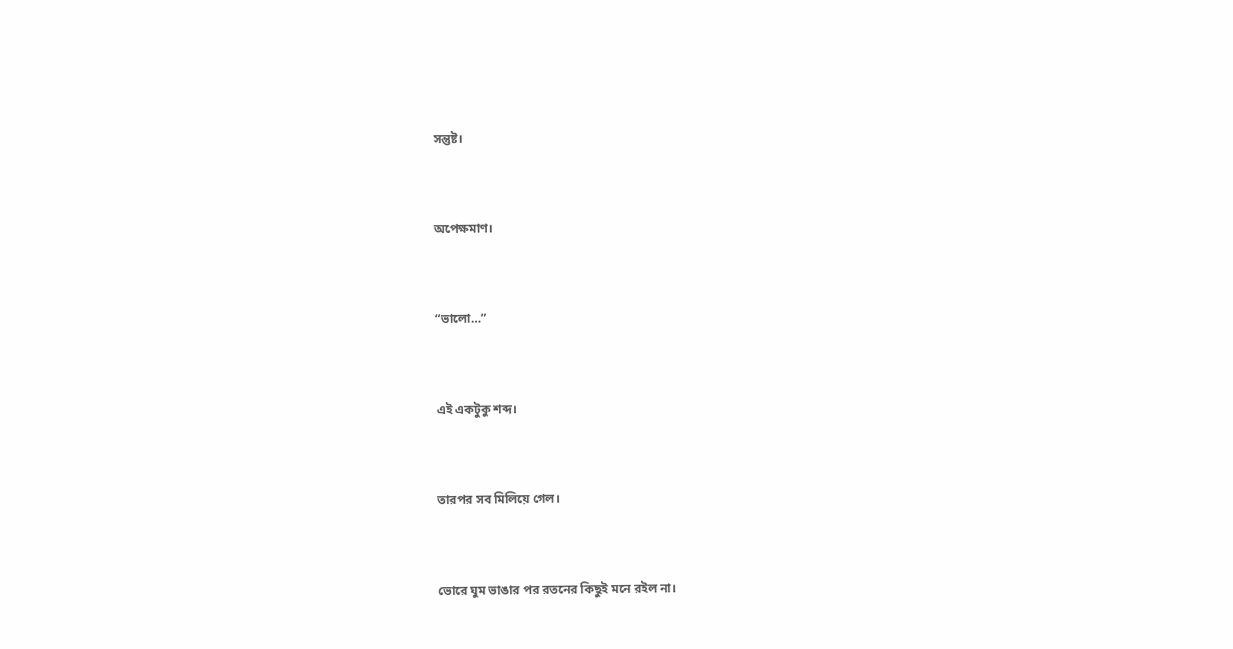সন্তুষ্ট।



অপেক্ষমাণ।



“ভালো…”



এই একটুকু শব্দ।



তারপর সব মিলিয়ে গেল।



ভোরে ঘুম ভাঙার পর রতনের কিছুই মনে রইল না।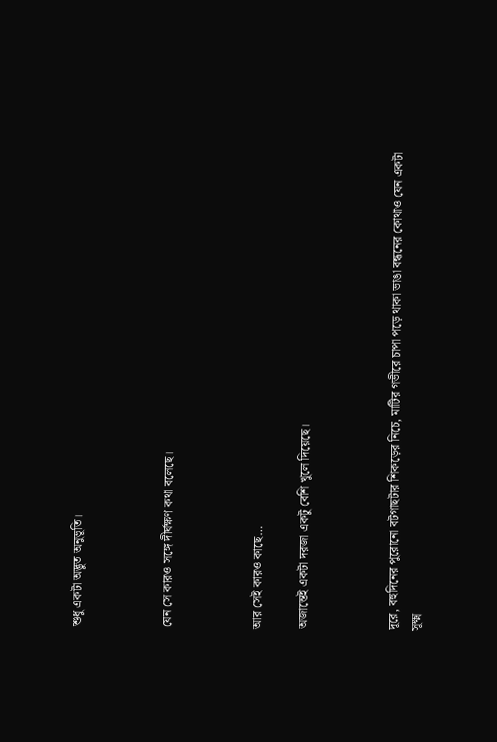শুধু একটা অদ্ভুত অনুভূতি।



যেন সে কারও সঙ্গে দীর্ঘক্ষণ কথা বলেছে।



আর সেই কারও কাছে…

অজান্তেই একটা দরজা একটু বেশি খুলে দিয়েছে।



দূরে, বহুদিনের পুরোনো বটগাছটার শিকড়ের নিচে, মাটির গভীরে চাপা পড়ে থাকা ভাঙা বন্ধনের কোথাও যেন একটা সূক্ষ্ম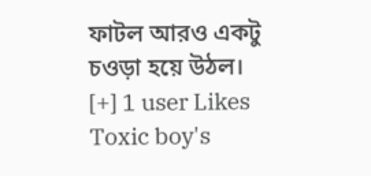ফাটল আরও একটু চওড়া হয়ে উঠল।
[+] 1 user Likes Toxic boy's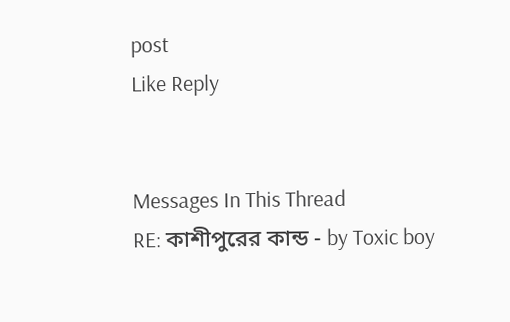post
Like Reply


Messages In This Thread
RE: কাশীপুরের কান্ড - by Toxic boy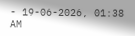- 19-06-2026, 01:38 AM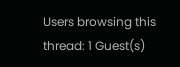Users browsing this thread: 1 Guest(s)